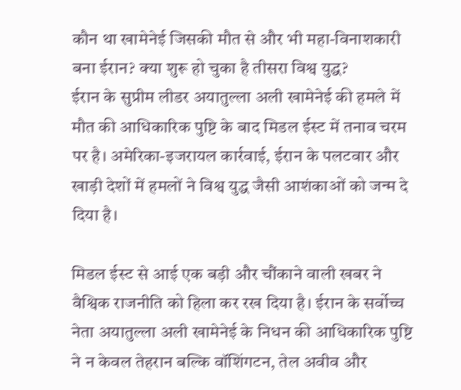कौन था खामेनेई जिसकी मौत से और भी महा-विनाशकारी बना ईरान? क्या शुरू हो चुका है तीसरा विश्व युद्ध?
ईरान के सुप्रीम लीडर अयातुल्ला अली खामेनेई की हमले में मौत की आधिकारिक पुष्टि के बाद मिडल ईस्ट में तनाव चरम पर है। अमेरिका-इजरायल कार्रवाई, ईरान के पलटवार और खाड़ी देशों में हमलों ने विश्व युद्ध जैसी आशंकाओं को जन्म दे दिया है।

मिडल ईस्ट से आई एक बड़ी और चौंकाने वाली खबर ने वैश्विक राजनीति को हिला कर रख दिया है। ईरान के सर्वोच्च नेता अयातुल्ला अली खामेनेई के निधन की आधिकारिक पुष्टि ने न केवल तेहरान बल्कि वॉशिंगटन, तेल अवीव और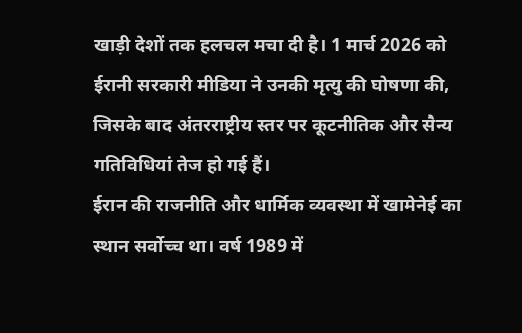खाड़ी देशों तक हलचल मचा दी है। 1 मार्च 2026 को ईरानी सरकारी मीडिया ने उनकी मृत्यु की घोषणा की, जिसके बाद अंतरराष्ट्रीय स्तर पर कूटनीतिक और सैन्य गतिविधियां तेज हो गई हैं।
ईरान की राजनीति और धार्मिक व्यवस्था में खामेनेई का स्थान सर्वोच्च था। वर्ष 1989 में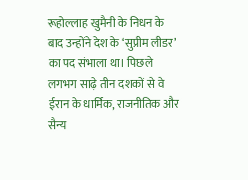रूहोल्लाह खुमैनी के निधन के बाद उन्होंने देश के ‘सुप्रीम लीडर’ का पद संभाला था। पिछले लगभग साढ़े तीन दशकों से वे ईरान के धार्मिक, राजनीतिक और सैन्य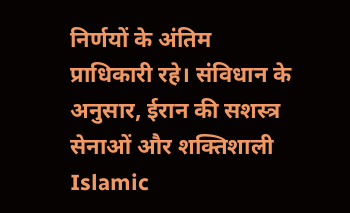निर्णयों के अंतिम प्राधिकारी रहे। संविधान के अनुसार, ईरान की सशस्त्र सेनाओं और शक्तिशाली Islamic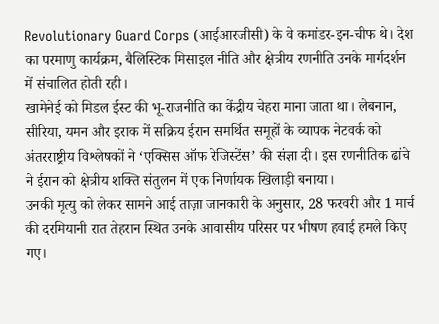Revolutionary Guard Corps (आईआरजीसी) के वे कमांडर-इन-चीफ थे। देश का परमाणु कार्यक्रम, बैलिस्टिक मिसाइल नीति और क्षेत्रीय रणनीति उनके मार्गदर्शन में संचालित होती रही।
खामेनेई को मिडल ईस्ट की भू-राजनीति का केंद्रीय चेहरा माना जाता था। लेबनान, सीरिया, यमन और इराक में सक्रिय ईरान समर्थित समूहों के व्यापक नेटवर्क को अंतरराष्ट्रीय विश्लेषकों ने ‘एक्सिस ऑफ रेजिस्टेंस’ की संज्ञा दी। इस रणनीतिक ढांचे ने ईरान को क्षेत्रीय शक्ति संतुलन में एक निर्णायक खिलाड़ी बनाया।
उनकी मृत्यु को लेकर सामने आई ताज़ा जानकारी के अनुसार, 28 फरवरी और 1 मार्च की दरमियानी रात तेहरान स्थित उनके आवासीय परिसर पर भीषण हवाई हमले किए गए।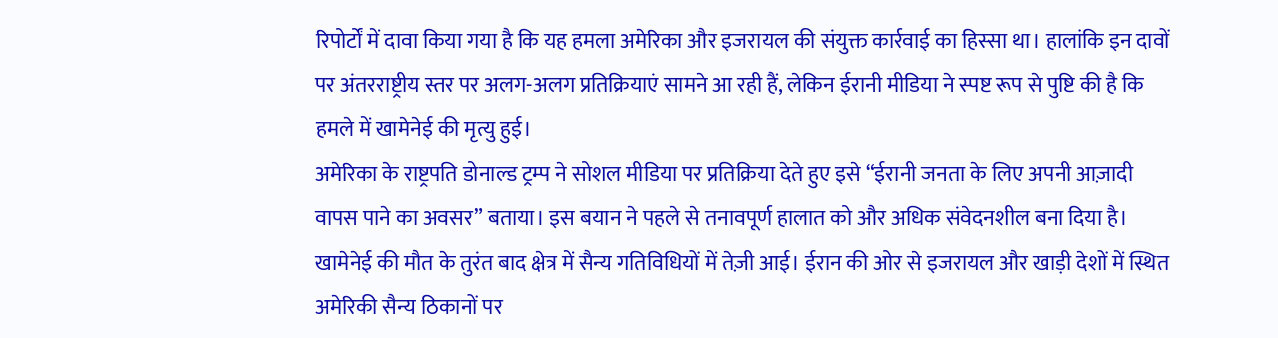रिपोर्टों में दावा किया गया है कि यह हमला अमेरिका और इजरायल की संयुक्त कार्रवाई का हिस्सा था। हालांकि इन दावों पर अंतरराष्ट्रीय स्तर पर अलग-अलग प्रतिक्रियाएं सामने आ रही हैं, लेकिन ईरानी मीडिया ने स्पष्ट रूप से पुष्टि की है कि हमले में खामेनेई की मृत्यु हुई।
अमेरिका के राष्ट्रपति डोनाल्ड ट्रम्प ने सोशल मीडिया पर प्रतिक्रिया देते हुए इसे “ईरानी जनता के लिए अपनी आज़ादी वापस पाने का अवसर” बताया। इस बयान ने पहले से तनावपूर्ण हालात को और अधिक संवेदनशील बना दिया है।
खामेनेई की मौत के तुरंत बाद क्षेत्र में सैन्य गतिविधियों में तेज़ी आई। ईरान की ओर से इजरायल और खाड़ी देशों में स्थित अमेरिकी सैन्य ठिकानों पर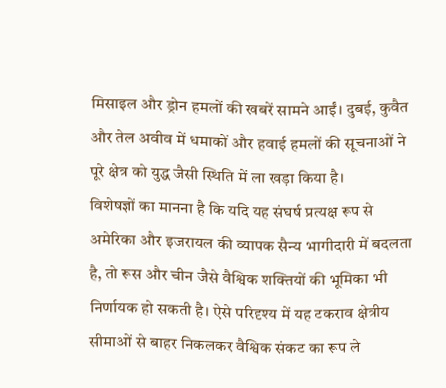मिसाइल और ड्रोन हमलों की खबरें सामने आईं। दुबई, कुवैत और तेल अवीव में धमाकों और हवाई हमलों की सूचनाओं ने पूरे क्षेत्र को युद्ध जैसी स्थिति में ला खड़ा किया है।
विशेषज्ञों का मानना है कि यदि यह संघर्ष प्रत्यक्ष रूप से अमेरिका और इजरायल की व्यापक सैन्य भागीदारी में बदलता है, तो रूस और चीन जैसे वैश्विक शक्तियों की भूमिका भी निर्णायक हो सकती है। ऐसे परिदृश्य में यह टकराव क्षेत्रीय सीमाओं से बाहर निकलकर वैश्विक संकट का रूप ले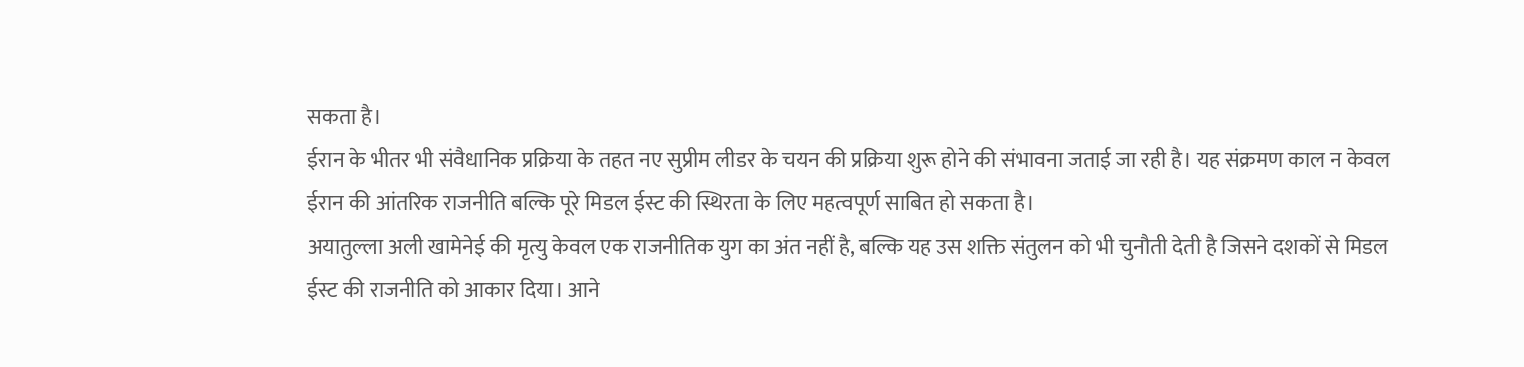सकता है।
ईरान के भीतर भी संवैधानिक प्रक्रिया के तहत नए सुप्रीम लीडर के चयन की प्रक्रिया शुरू होने की संभावना जताई जा रही है। यह संक्रमण काल न केवल ईरान की आंतरिक राजनीति बल्कि पूरे मिडल ईस्ट की स्थिरता के लिए महत्वपूर्ण साबित हो सकता है।
अयातुल्ला अली खामेनेई की मृत्यु केवल एक राजनीतिक युग का अंत नहीं है, बल्कि यह उस शक्ति संतुलन को भी चुनौती देती है जिसने दशकों से मिडल ईस्ट की राजनीति को आकार दिया। आने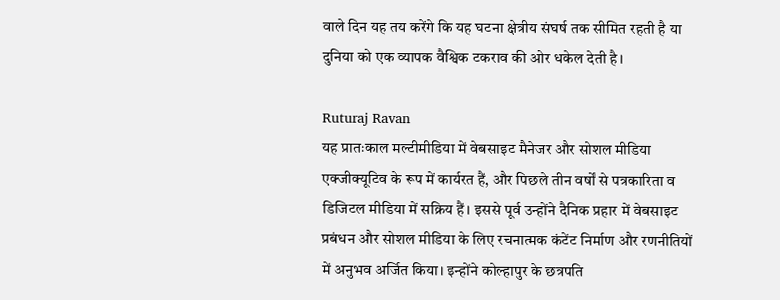वाले दिन यह तय करेंगे कि यह घटना क्षेत्रीय संघर्ष तक सीमित रहती है या दुनिया को एक व्यापक वैश्विक टकराव की ओर धकेल देती है।

Ruturaj Ravan
यह प्रातःकाल मल्टीमीडिया में वेबसाइट मैनेजर और सोशल मीडिया एक्जीक्यूटिव के रूप में कार्यरत हैं, और पिछले तीन वर्षों से पत्रकारिता व डिजिटल मीडिया में सक्रिय हैं। इससे पूर्व उन्होंने दैनिक प्रहार में वेबसाइट प्रबंधन और सोशल मीडिया के लिए रचनात्मक कंटेंट निर्माण और रणनीतियों में अनुभव अर्जित किया। इन्होंने कोल्हापुर के छत्रपति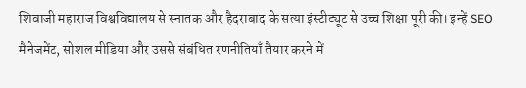शिवाजी महाराज विश्वविद्यालय से स्नातक और हैदराबाद के सत्या इंस्टीट्यूट से उच्च शिक्षा पूरी की। इन्हें SEO मैनेजमेंट, सोशल मीडिया और उससे संबंधित रणनीतियाँ तैयार करने में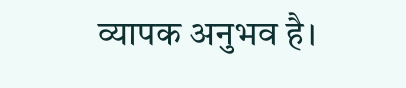व्यापक अनुभव है।